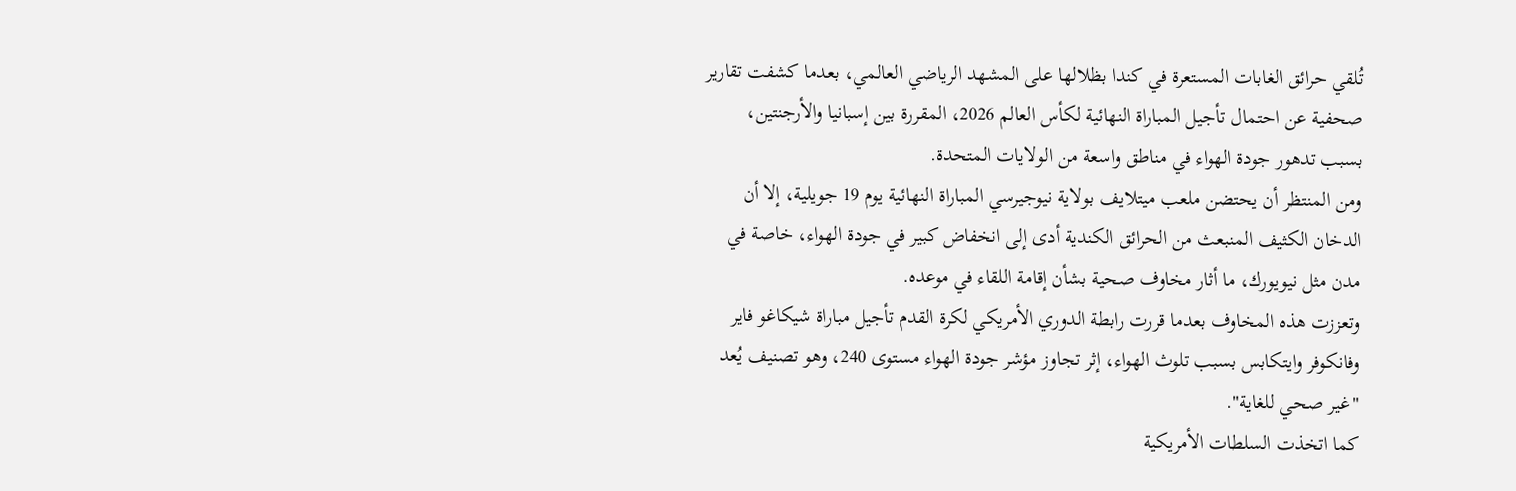تُلقي حرائق الغابات المستعرة في كندا بظلالها على المشهد الرياضي العالمي، بعدما كشفت تقارير صحفية عن احتمال تأجيل المباراة النهائية لكأس العالم 2026، المقررة بين إسبانيا والأرجنتين، بسبب تدهور جودة الهواء في مناطق واسعة من الولايات المتحدة.
ومن المنتظر أن يحتضن ملعب ميتلايف بولاية نيوجيرسي المباراة النهائية يوم 19 جويلية، إلا أن الدخان الكثيف المنبعث من الحرائق الكندية أدى إلى انخفاض كبير في جودة الهواء، خاصة في مدن مثل نيويورك، ما أثار مخاوف صحية بشأن إقامة اللقاء في موعده.
وتعززت هذه المخاوف بعدما قررت رابطة الدوري الأمريكي لكرة القدم تأجيل مباراة شيكاغو فاير وفانكوفر وايتكابس بسبب تلوث الهواء، إثر تجاوز مؤشر جودة الهواء مستوى 240، وهو تصنيف يُعد "غير صحي للغاية".
كما اتخذت السلطات الأمريكية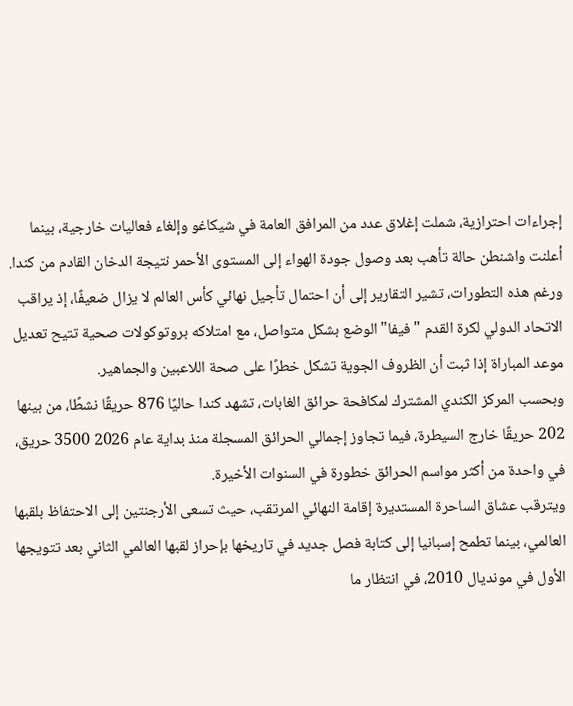إجراءات احترازية، شملت إغلاق عدد من المرافق العامة في شيكاغو وإلغاء فعاليات خارجية، بينما أعلنت واشنطن حالة تأهب بعد وصول جودة الهواء إلى المستوى الأحمر نتيجة الدخان القادم من كندا.
ورغم هذه التطورات، تشير التقارير إلى أن احتمال تأجيل نهائي كأس العالم لا يزال ضعيفًا، إذ يراقب الاتحاد الدولي لكرة القدم "فيفا" الوضع بشكل متواصل، مع امتلاكه بروتوكولات صحية تتيح تعديل موعد المباراة إذا ثبت أن الظروف الجوية تشكل خطرًا على صحة اللاعبين والجماهير.
وبحسب المركز الكندي المشترك لمكافحة حرائق الغابات، تشهد كندا حاليًا 876 حريقًا نشطًا، من بينها 202 حريقًا خارج السيطرة، فيما تجاوز إجمالي الحرائق المسجلة منذ بداية عام 2026 3500 حريق، في واحدة من أكثر مواسم الحرائق خطورة في السنوات الأخيرة.
ويترقب عشاق الساحرة المستديرة إقامة النهائي المرتقب، حيث تسعى الأرجنتين إلى الاحتفاظ بلقبها العالمي، بينما تطمح إسبانيا إلى كتابة فصل جديد في تاريخها بإحراز لقبها العالمي الثاني بعد تتويجها الأول في مونديال 2010، في انتظار ما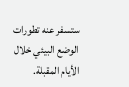ستسفر عنه تطورات الوضع البيئي خلال الأيام المقبلة.